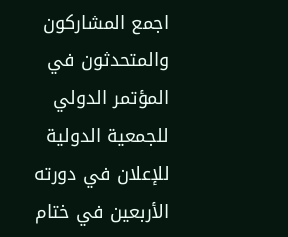اجمع المشاركون والمتحدثون في المؤتمر الدولي للجمعية الدولية للإعلان في دورته الأربعين في ختام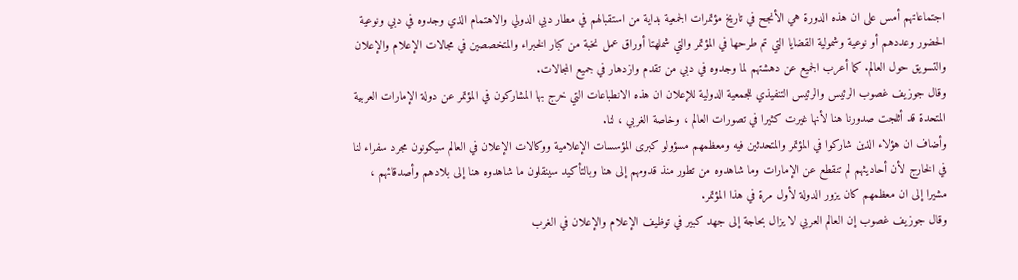اجتماعاتهم أمس على ان هذه الدورة هي الأنجح في تاريخ مؤتمرات الجمعية بداية من استقبالهم في مطار دبي الدولي والاهتمام الذي وجدوه في دبي ونوعية الحضور وعددهم أو نوعية وشمولية القضايا التي تم طرحها في المؤتمر والتي شملهتا أوراق عمل نخبة من كبار الخبراء والمتخصصين في مجالات الإعلام والإعلان والتسويق حول العالم. كما أعرب الجميع عن دهشتهم لما وجدوه في دبي من تقدم وازدهار في جميع المجالات.
وقال جوزيف غصوب الرئيس والرئيس التنفيذي للجمعية الدولية للإعلان ان هذه الانطباعات التي خرج بها المشاركون في المؤتمر عن دولة الإمارات العربية المتحدة قد أثلجت صدورنا هنا لأنها غيرت كثيرا في تصورات العالم ، وخاصة الغربي ، لنا.
وأضاف ان هؤلاء الذين شاركوا في المؤتمر والمتحدثين فيه ومعظمهم مسؤولو كبرى المؤسسات الإعلامية ووكالات الإعلان في العالم سيكونون مجرد سفراء لنا في الخارج لأن أحاديثهم لم تنقطع عن الإمارات وما شاهدوه من تطور منذ قدومهم إلى هنا وبالتأكيد سينقلون ما شاهدوه هنا إلى بلادهم وأصدقائهم ، مشيرا إلى ان معظمهم كان يزور الدولة لأول مرة في هذا المؤتمر.
وقال جوزيف غصوب إن العالم العربي لا يزال بحاجة إلى جهد كبير في توظيف الإعلام والإعلان في الغرب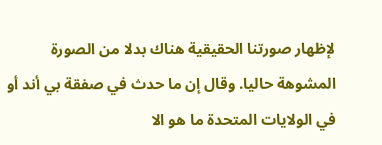لإظهار صورتنا الحقيقية هناك بدلا من الصورة المشوهة حاليا. وقال إن ما حدث في صفقة بي أند أو في الولايات المتحدة ما هو الا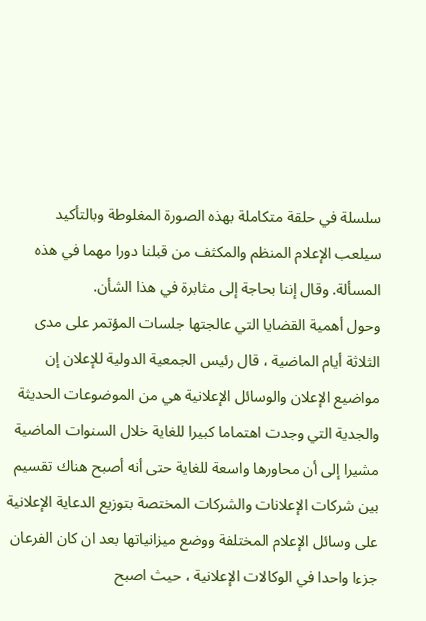سلسلة في حلقة متكاملة بهذه الصورة المغلوطة وبالتأكيد سيلعب الإعلام المنظم والمكثف من قبلنا دورا مهما في هذه المسألة. وقال إننا بحاجة إلى مثابرة في هذا الشأن.
وحول أهمية القضايا التي عالجتها جلسات المؤتمر على مدى الثلاثة أيام الماضية ، قال رئيس الجمعية الدولية للإعلان إن مواضيع الإعلان والوسائل الإعلانية هي من الموضوعات الحديثة والجدية التي وجدت اهتماما كبيرا للغاية خلال السنوات الماضية
مشيرا إلى أن محاورها واسعة للغاية حتى أنه أصبح هناك تقسيم بين شركات الإعلانات والشركات المختصة بتوزيع الدعاية الإعلانية على وسائل الإعلام المختلفة ووضع ميزانياتها بعد ان كان الفرعان جزءا واحدا في الوكالات الإعلانية ، حيث اصبح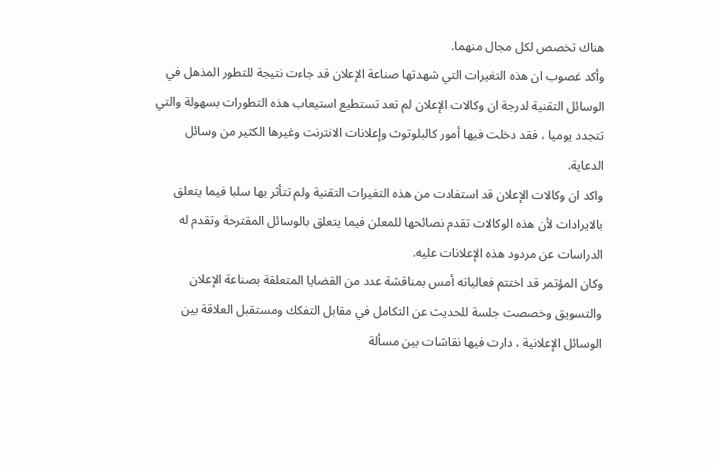هناك تخصص لكل مجال منهما.
وأكد غصوب ان هذه التغيرات التي شهدتها صناعة الإعلان قد جاءت نتيجة للتطور المذهل في الوسائل التقنية لدرجة ان وكالات الإعلان لم تعد تستطيع استيعاب هذه التطورات بسهولة والتي تتجدد يوميا ، فقد دخلت فيها أمور كالبلوتوث وإعلانات الانترنت وغيرها الكثير من وسائل الدعاية.
واكد ان وكالات الإعلان قد استفادت من هذه التغيرات التقنية ولم تتأثر بها سلبا فيما يتعلق بالايرادات لأن هذه الوكالات تقدم نصائحها للمعلن فيما يتعلق بالوسائل المقترحة وتقدم له الدراسات عن مردود هذه الإعلانات عليه.
وكان المؤتمر قد اختتم فعالياته أمس بمناقشة عدد من القضايا المتعلقة بصناعة الإعلان والتسويق وخصصت جلسة للحديث عن التكامل في مقابل التفكك ومستقبل العلاقة بين الوسائل الإعلانية ، دارت فيها نقاشات بين مسألة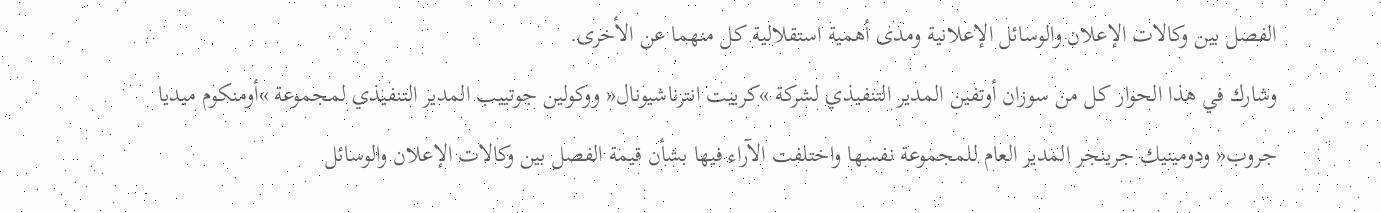الفصل بين وكالات الإعلان والوسائل الإعلانية ومدى أهمية استقلالية كل منهما عن الأخرى.
وشارك في هذا الحوار كل من سوزان أوتفين المدير التنفيذي لشركة »كرييت انترناشيونال« ووكولين جوتييب المدير التنفيذي لمجموعة »أومنكوم ميديا جروب« ودومينيك جرينجر المدير العام للمجموعة نفسها واختلفت الآراء فيها بشأن قيمة الفصل بين وكالات الإعلان والوسائل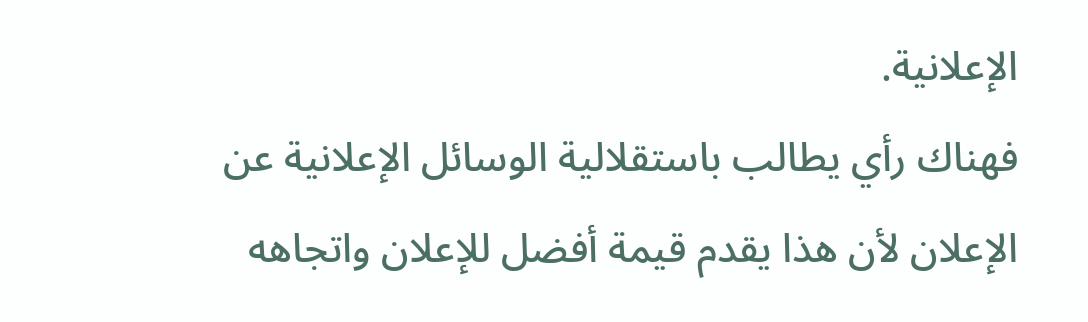الإعلانية.
فهناك رأي يطالب باستقلالية الوسائل الإعلانية عن الإعلان لأن هذا يقدم قيمة أفضل للإعلان واتجاهه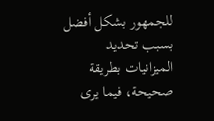للجمهور بشكل أفضل بسبب تحديد الميزانيات بطريقة صحيحة، فيما يرى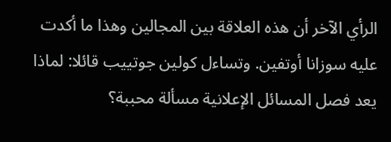الرأي الآخر أن هذه العلاقة بين المجالين وهذا ما أكدت عليه سوزانا أوتفين. وتساءل كولين جوتييب قائلا: لماذا يعد فصل المسائل الإعلانية مسألة محببة؟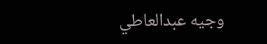وجيه عبدالعاطي